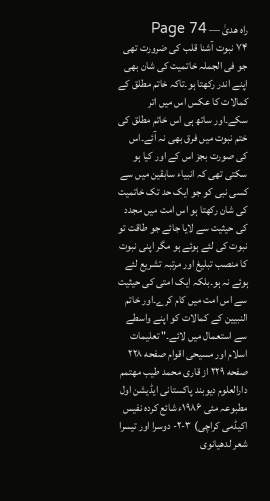راہ ھدیٰ — Page 74
۷۴ نبوت آشنا قلب کی ضرورت تھی جو فی الجملہ خاتمیت کی شان بھی اپنے اندر رکھتا ہو۔تاکہ خاتم مطلق کے کمالات کا عکس اس میں اتر سکے۔اور ساتھ ہی اس خاتم مطلق کی ختم نبوت میں فرق بھی نہ آئے۔اس کی صورت بجز اس کے اور کیا ہو سکتی تھی کہ انبیاء سابقین میں سے کسی نبی کو جو ایک حد تک خاتمیت کی شان رکھتا ہو اس امت میں مجدد کی حیثیت سے لایا جائے جو طاقت تو نبوت کی لئے ہوئے ہو مگر اپنی نبوت کا منصب تبلیغ اور مرتبہ تشریع لئے ہوئے نہ ہو۔بلکہ ایک امتی کی حیثیت سے اس امت میں کام کرے۔اور خاتم النبیین کے کمالات کو اپنے واسطے سے استعمال میں لائے۔" تعلیمات اسلام اور مسیحی اقوام صفحه ۲۲۸ صفحه ۲۲۹ از قاری محمد طیب مهتمم دارالعلوم دیوبند پاکستانی ایڈیشن اول مطبوعہ مئی ۱۹۸۶ء شائع کردہ نفیس اکیڈمی کراچی) ۳-۲- دوسرا اور تیسرا شعر لدھیانوی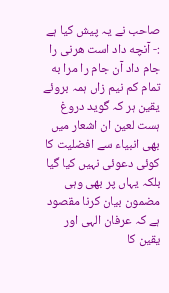صاحب نے یہ پیش کیا ہے :- آنچه داد است هرنی را جام داد آن جام را مرا به تمام کم نیم زاں ہمہ بروئے یقین ہر کہ گوید دروغ ہست لعین ان اشعار میں بھی انبیاء سے افضلیت کا کوئی دعوئی نہیں کیا گیا بلکہ یہاں پر بھی وہی مضمون بیان کرنا مقصود ہے کہ عرفان الہی اور یقین کا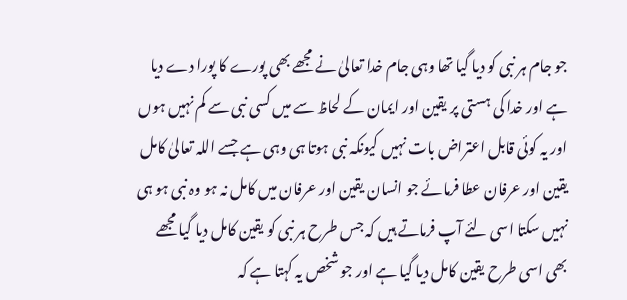جو جام ہر نبی کو دیا گیا تھا وہی جام خدا تعالیٰ نے مجھے بھی پورے کا پورا دے دیا ہے اور خدا کی ہستی پر یقین اور ایمان کے لحاظ سے میں کسی نبی سے کم نہیں ہوں اور یہ کوئی قابل اعتراض بات نہیں کیونکہ نبی ہوتا ہی وہی ہے جسے اللہ تعالیٰ کامل یقین اور عرفان عطا فرمائے جو انسان یقین اور عرفان میں کامل نہ ہو وہ نبی ہو ہی نہیں سکتا اسی لئے آپ فرماتے ہیں کہ جس طرح ہر نبی کو یقین کامل دیا گیا مجھے بھی اسی طرح یقین کامل دیا گیا ہے اور جو شخص یہ کہتا ہے کہ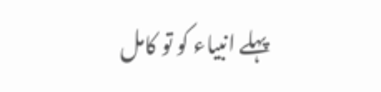پہلے انبیاء کو تو کامل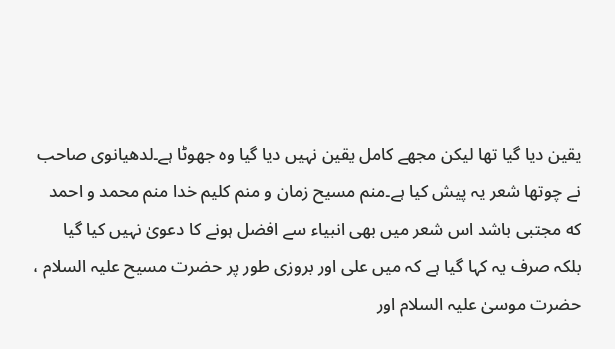یقین دیا گیا تھا لیکن مجھے کامل یقین نہیں دیا گیا وہ جھوٹا ہے۔لدھیانوی صاحب نے چوتھا شعر یہ پیش کیا ہے۔منم مسیح زمان و منم کلیم خدا منم محمد و احمد که مجتبی باشد اس شعر میں بھی انبیاء سے افضل ہونے کا دعویٰ نہیں کیا گیا بلکہ صرف یہ کہا گیا ہے کہ میں علی اور بروزی طور پر حضرت مسیح علیہ السلام ، حضرت موسیٰ علیہ السلام اور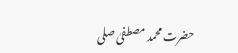حضرت محمد مصطفیٰ صلی